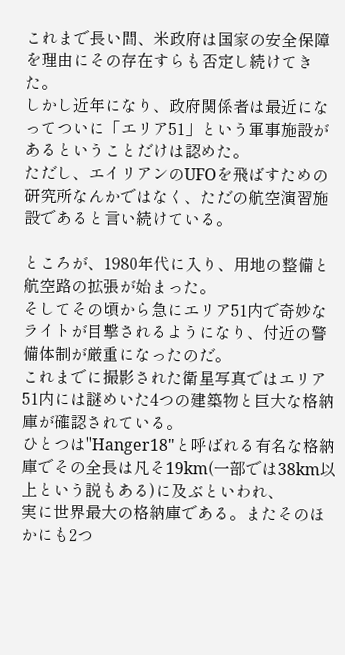これまで長い間、米政府は国家の安全保障を理由にその存在すらも否定し続けてきた。
しかし近年になり、政府関係者は最近になってついに「エリア51」という軍事施設があるということだけは認めた。
ただし、エイリアンのUFOを飛ばすための研究所なんかではなく、ただの航空演習施設であると言い続けている。

ところが、1980年代に入り、用地の整備と航空路の拡張が始まった。
そしてその頃から急にエリア51内で奇妙なライトが目撃されるようになり、付近の警備体制が厳重になったのだ。
これまでに撮影された衛星写真ではエリア51内には謎めいた4つの建築物と巨大な格納庫が確認されている。
ひとつは"Hanger18"と呼ばれる有名な格納庫でその全長は凡そ19km(一部では38km以上という説もある)に及ぶといわれ、
実に世界最大の格納庫である。またそのほかにも2つ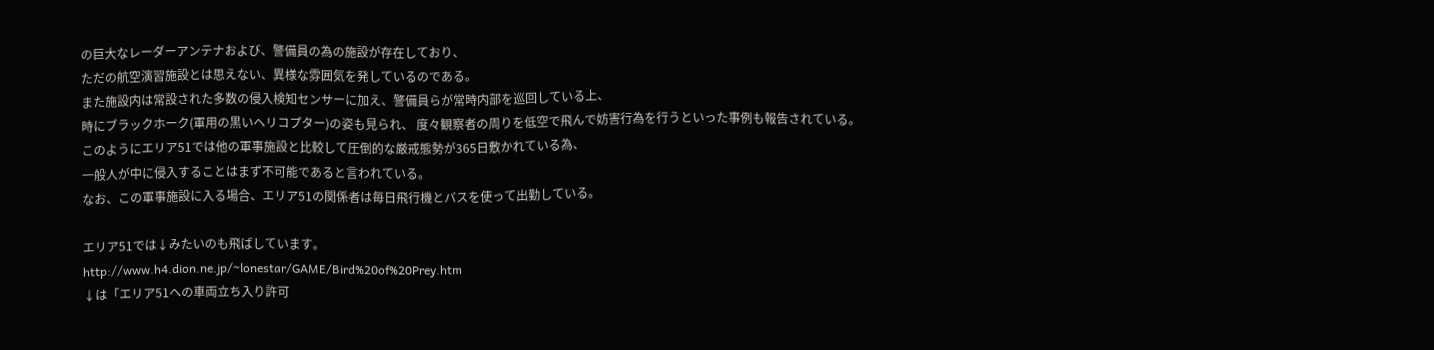の巨大なレーダーアンテナおよび、警備員の為の施設が存在しており、
ただの航空演習施設とは思えない、異様な雰囲気を発しているのである。
また施設内は常設された多数の侵入検知センサーに加え、警備員らが常時内部を巡回している上、
時にブラックホーク(軍用の黒いヘリコプター)の姿も見られ、 度々観察者の周りを低空で飛んで妨害行為を行うといった事例も報告されている。
このようにエリア51では他の軍事施設と比較して圧倒的な厳戒態勢が365日敷かれている為、
一般人が中に侵入することはまず不可能であると言われている。
なお、この軍事施設に入る場合、エリア51の関係者は毎日飛行機とバスを使って出勤している。

エリア51では↓みたいのも飛ばしています。
http://www.h4.dion.ne.jp/~lonestar/GAME/Bird%20of%20Prey.htm
↓は「エリア51への車両立ち入り許可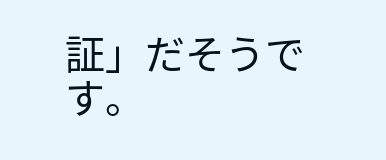証」だそうです。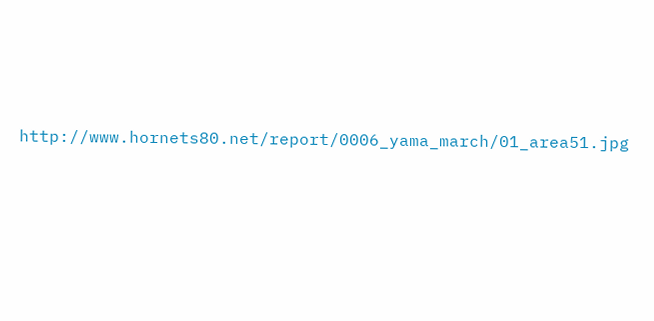http://www.hornets80.net/report/0006_yama_march/01_area51.jpg